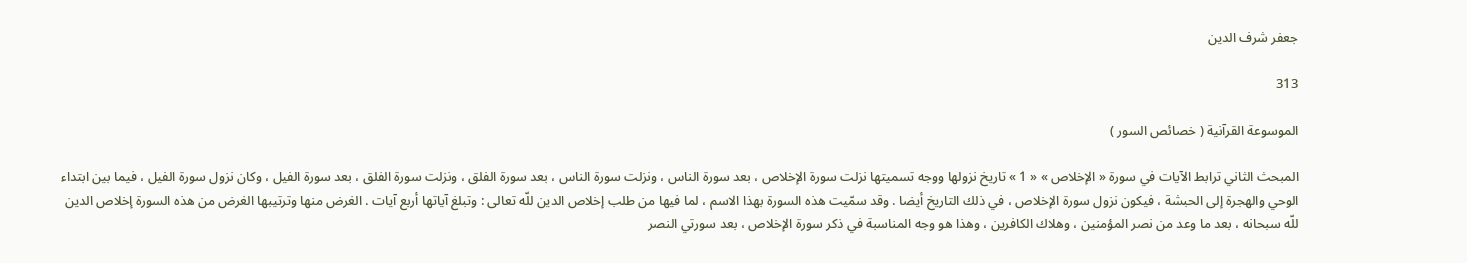جعفر شرف الدين

313

الموسوعة القرآنية ( خصائص السور )

المبحث الثاني ترابط الآيات في سورة « الإخلاص » « 1 » تاريخ نزولها ووجه تسميتها نزلت سورة الإخلاص ، بعد سورة الناس ، ونزلت سورة الناس ، بعد سورة الفلق ، ونزلت سورة الفلق ، بعد سورة الفيل ، وكان نزول سورة الفيل ، فيما بين ابتداء الوحي والهجرة إلى الحبشة ، فيكون نزول سورة الإخلاص ، في ذلك التاريخ أيضا . وقد سمّيت هذه السورة بهذا الاسم ، لما فيها من طلب إخلاص الدين للّه تعالى : وتبلغ آياتها أربع آيات . الغرض منها وترتيبها الغرض من هذه السورة إخلاص الدين للّه سبحانه ، بعد ما وعد من نصر المؤمنين ، وهلاك الكافرين ، وهذا هو وجه المناسبة في ذكر سورة الإخلاص ، بعد سورتي النصر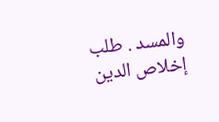والمسد . طلب إخلاص الدين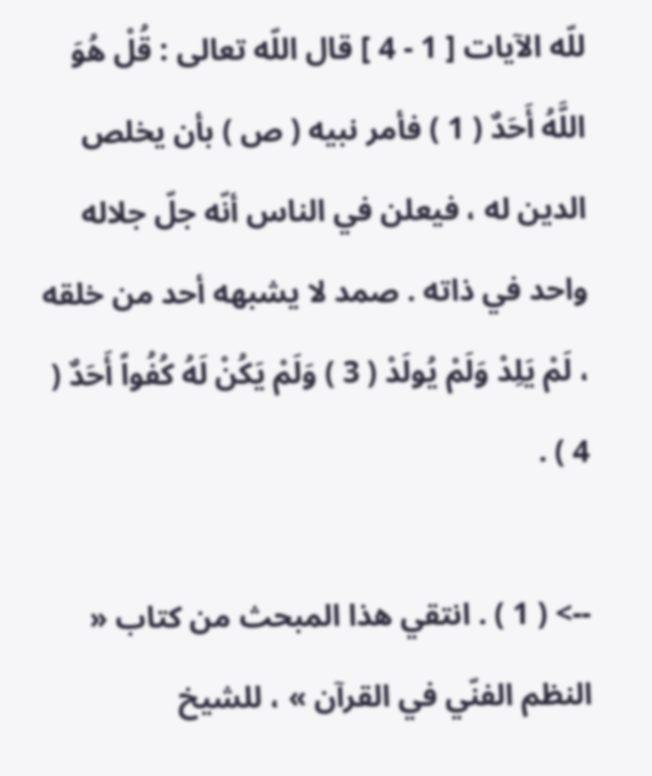للّه الآيات [ 1 - 4 ] قال اللّه تعالى : قُلْ هُوَ اللَّهُ أَحَدٌ ( 1 ) فأمر نبيه ( ص ) بأن يخلص الدين له ، فيعلن في الناس أنّه جلّ جلاله واحد في ذاته . صمد لا يشبهه أحد من خلقه ، لَمْ يَلِدْ وَلَمْ يُولَدْ ( 3 ) وَلَمْ يَكُنْ لَهُ كُفُواً أَحَدٌ ( 4 ) .

--> ( 1 ) . انتقي هذا المبحث من كتاب « النظم الفنّي في القرآن » ، للشيخ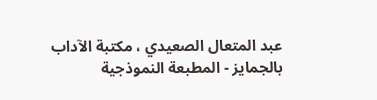عبد المتعال الصعيدي ، مكتبة الآداب بالجمايز - المطبعة النموذجية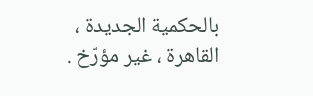بالحكمية الجديدة ، القاهرة ، غير مؤرّخ .